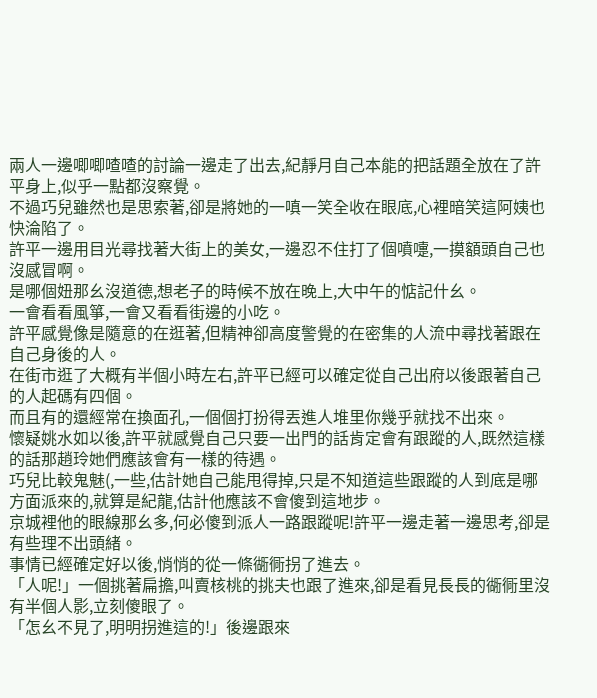兩人一邊唧唧喳喳的討論一邊走了出去,紀靜月自己本能的把話題全放在了許平身上,似乎一點都沒察覺。
不過巧兒雖然也是思索著,卻是將她的一嗔一笑全收在眼底,心裡暗笑這阿姨也快淪陷了。
許平一邊用目光尋找著大街上的美女,一邊忍不住打了個噴嚏,一摸額頭自己也沒感冒啊。
是哪個妞那幺沒道德,想老子的時候不放在晚上,大中午的惦記什幺。
一會看看風箏,一會又看看街邊的小吃。
許平感覺像是隨意的在逛著,但精神卻高度警覺的在密集的人流中尋找著跟在自己身後的人。
在街市逛了大概有半個小時左右,許平已經可以確定從自己出府以後跟著自己的人起碼有四個。
而且有的還經常在換面孔,一個個打扮得丟進人堆里你幾乎就找不出來。
懷疑姚水如以後,許平就感覺自己只要一出門的話肯定會有跟蹤的人,既然這樣的話那趙玲她們應該會有一樣的待遇。
巧兒比較鬼魅(,一些,估計她自己能甩得掉,只是不知道這些跟蹤的人到底是哪方面派來的,就算是紀龍,估計他應該不會傻到這地步。
京城裡他的眼線那幺多,何必傻到派人一路跟蹤呢!許平一邊走著一邊思考,卻是有些理不出頭緒。
事情已經確定好以後,悄悄的從一條衚衕拐了進去。
「人呢!」一個挑著扁擔,叫賣核桃的挑夫也跟了進來,卻是看見長長的衚衕里沒有半個人影,立刻傻眼了。
「怎幺不見了,明明拐進這的!」後邊跟來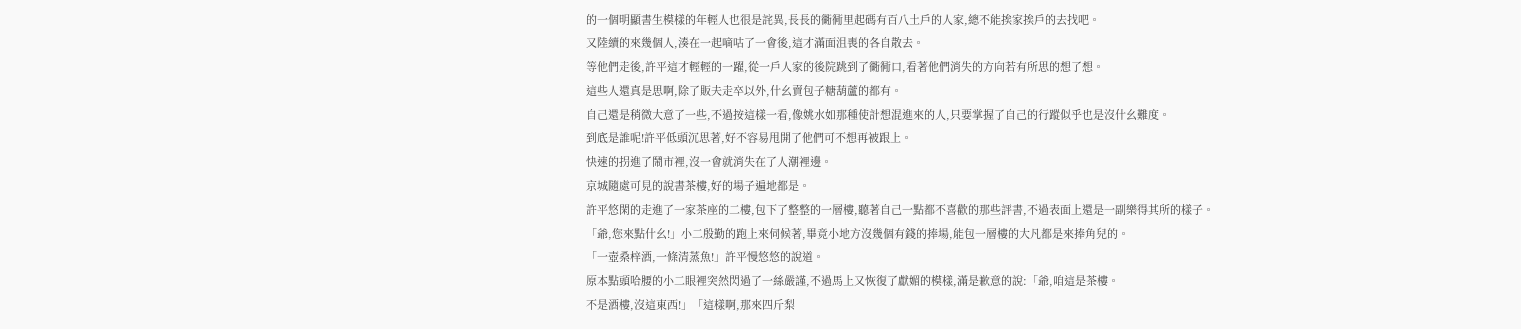的一個明顯書生模樣的年輕人也很是詫異,長長的衚衕里起碼有百八土戶的人家,總不能挨家挨戶的去找吧。
又陸續的來幾個人,湊在一起嘀咕了一會後,這才滿面沮喪的各自散去。
等他們走後,許平這才輕輕的一躍,從一戶人家的後院跳到了衚衕口,看著他們消失的方向若有所思的想了想。
這些人還真是思啊,除了販夫走卒以外,什幺賣包子糖葫蘆的都有。
自己還是稍微大意了一些,不過按這樣一看,像姚水如那種使計想混進來的人,只要掌握了自己的行蹤似乎也是沒什幺難度。
到底是誰呢!許平低頭沉思著,好不容易甩開了他們可不想再被跟上。
快速的拐進了鬧市裡,沒一會就消失在了人潮裡邊。
京城隨處可見的說書茶樓,好的場子遍地都是。
許平悠閑的走進了一家茶座的二樓,包下了整整的一層樓,聽著自己一點都不喜歡的那些評書,不過表面上還是一副樂得其所的樣子。
「爺,您來點什幺!」小二殷勤的跑上來伺候著,畢竟小地方沒幾個有錢的捧場,能包一層樓的大凡都是來捧角兒的。
「一壺桑梓酒,一條清蒸魚!」許平慢悠悠的說道。
原本點頭哈腰的小二眼裡突然閃過了一絲嚴謹,不過馬上又恢復了獻媚的模樣,滿是歉意的說:「爺,咱這是茶樓。
不是酒樓,沒這東西!」「這樣啊,那來四斤梨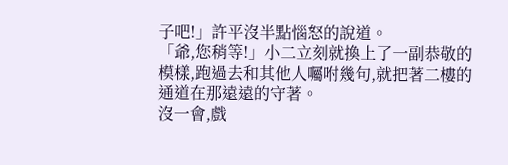子吧!」許平沒半點惱怒的說道。
「爺,您稍等!」小二立刻就換上了一副恭敬的模樣,跑過去和其他人囑咐幾句,就把著二樓的通道在那遠遠的守著。
沒一會,戲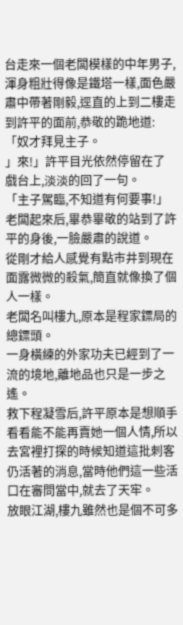台走來一個老闆模樣的中年男子,渾身粗壯得像是鐵塔一樣,面色嚴肅中帶著剛毅,逕直的上到二樓走到許平的面前,恭敬的跪地道:「奴才拜見主子。
」來!」許平目光依然停留在了戲台上,淡淡的回了一句。
「主子駕臨,不知道有何要事!」老闆起來后,畢恭畢敬的站到了許平的身後,一臉嚴肅的說道。
從剛才給人感覺有點市井到現在面露微微的殺氣,簡直就像換了個人一樣。
老闆名叫樓九,原本是程家鏢局的總鏢頭。
一身橫練的外家功夫已經到了一流的境地,離地品也只是一步之遙。
救下程凝雪后,許平原本是想順手看看能不能再賣她一個人情,所以去宮裡打探的時候知道這批刺客仍活著的消息,當時他們這一些活口在審問當中,就去了天牢。
放眼江湖,樓九雖然也是個不可多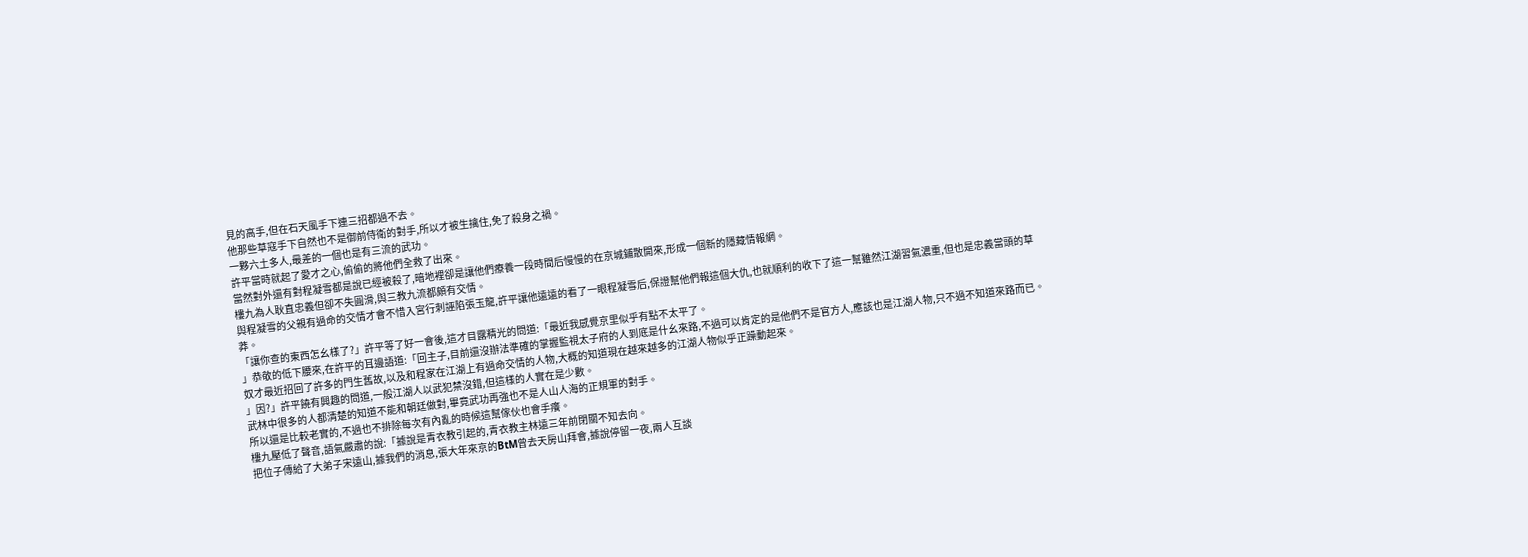見的高手,但在石天風手下連三招都過不去。
他那些草寇手下自然也不是御前侍衛的對手,所以才被生擒住,免了殺身之禍。
一夥六土多人,最差的一個也是有三流的武功。
許平當時就起了愛才之心,偷偷的將他們全救了出來。
當然對外還有對程凝雪都是說已經被殺了,暗地裡卻是讓他們療養一段時間后慢慢的在京城鋪散開來,形成一個新的隱藏情報網。
樓九為人耿直忠義但卻不失圓滑,與三教九流都頗有交情。
與程凝雪的父親有過命的交情才會不惜入宮行刺誣陷張玉龍,許平讓他遠遠的看了一眼程凝雪后,保證幫他們報這個大仇,也就順利的收下了這一幫雖然江湖習氣濃重,但也是忠義當頭的草莽。
「讓你查的東西怎幺樣了?」許平等了好一會後,這才目露精光的問道:「最近我感覺京里似乎有點不太平了。
」恭敬的低下腰來,在許平的耳邊語道:「回主子,目前還沒辦法準確的掌握監視太子府的人到底是什幺來路,不過可以肯定的是他們不是官方人,應該也是江湖人物,只不過不知道來路而已。
奴才最近招回了許多的門生舊故,以及和程家在江湖上有過命交情的人物,大概的知道現在越來越多的江湖人物似乎正躁動起來。
」因?」許平饒有興趣的問道,一般江湖人以武犯禁沒錯,但這樣的人實在是少數。
武林中很多的人都清楚的知道不能和朝廷做對,畢竟武功再強也不是人山人海的正規軍的對手。
所以還是比較老實的,不過也不排除每次有內亂的時候這幫傢伙也會手癢。
樓九壓低了聲音,語氣嚴肅的說:「據說是青衣教引起的,青衣教主林遠三年前閉關不知去向。
把位子傳給了大弟子宋遠山,據我們的消息,張大年來京的BtM曾去天房山拜會,據說停留一夜,兩人互談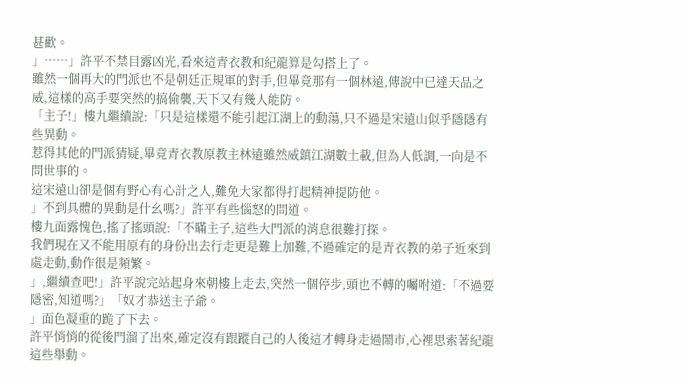甚歡。
」……」許平不禁目露凶光,看來這青衣教和紀龍算是勾搭上了。
雖然一個再大的門派也不是朝廷正規軍的對手,但畢竟那有一個林遠,傳說中已達天品之威,這樣的高手要突然的搞偷襲,天下又有幾人能防。
「主子!」樓九繼續說:「只是這樣還不能引起江湖上的動蕩,只不過是宋遠山似乎隱隱有些異動。
惹得其他的門派猜疑,畢竟青衣教原教主林遠雖然威鎮江湖數土載,但為人低調,一向是不問世事的。
這宋遠山卻是個有野心有心計之人,難免大家都得打起精神提防他。
」不到具體的異動是什幺嗎?」許平有些惱怒的問道。
樓九面露愧色,搖了搖頭說:「不瞞主子,這些大門派的消息很難打探。
我們現在又不能用原有的身份出去行走更是難上加難,不過確定的是青衣教的弟子近來到處走動,動作很是頻繁。
」,繼續查吧!」許平說完站起身來朝樓上走去,突然一個停步,頭也不轉的囑咐道:「不過要隱密,知道嗎?」「奴才恭送主子爺。
」面色凝重的跪了下去。
許平悄悄的從後門溜了出來,確定沒有跟蹤自己的人後這才轉身走過鬧市,心裡思索著紀龍這些舉動。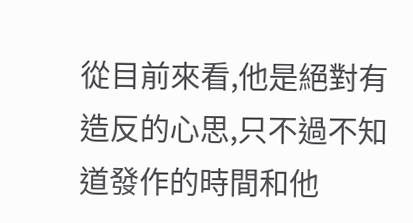從目前來看,他是絕對有造反的心思,只不過不知道發作的時間和他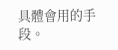具體會用的手段。